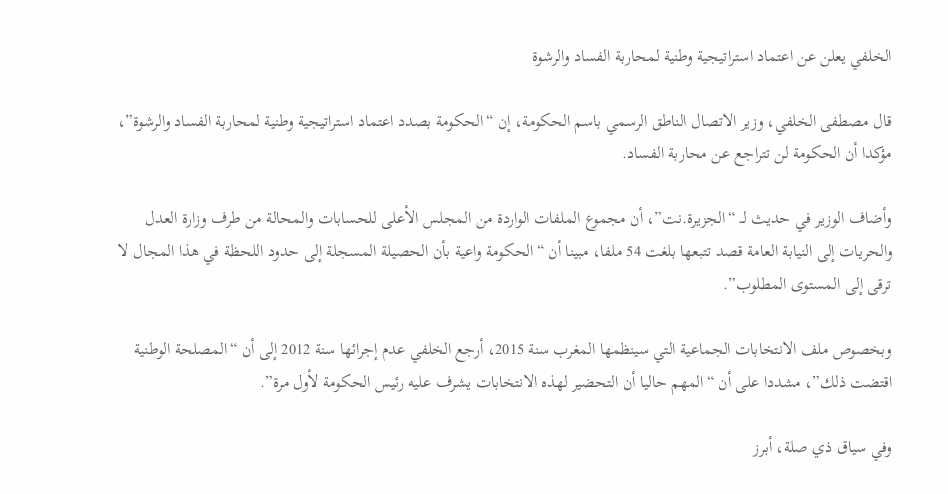الخلفي يعلن عن اعتماد استراتيجية وطنية لمحاربة الفساد والرشوة

قال مصطفى الخلفي، وزير الاتصال الناطق الرسمي باسم الحكومة، إن “الحكومة بصدد اعتماد استراتيجية وطنية لمحاربة الفساد والرشوة”، مؤكدا أن الحكومة لن تتراجع عن محاربة الفساد.

وأضاف الوزير في حديث لــ “الجزيرة.نت”، أن مجموع الملفات الواردة من المجلس الأعلى للحسابات والمحالة من طرف وزارة العدل والحريات إلى النيابة العامة قصد تتبعها بلغت 54 ملفا، مبينا أن “الحكومة واعية بأن الحصيلة المسجلة إلى حدود اللحظة في هذا المجال لا ترقى إلى المستوى المطلوب”.

وبخصوص ملف الانتخابات الجماعية التي سينظمها المغرب سنة 2015، أرجع الخلفي عدم إجرائها سنة 2012 إلى أن “المصلحة الوطنية اقتضت ذلك”، مشددا على أن “المهم حاليا أن التحضير لهذه الانتخابات يشرف عليه رئيس الحكومة لأول مرة”.

وفي سياق ذي صلة، أبرز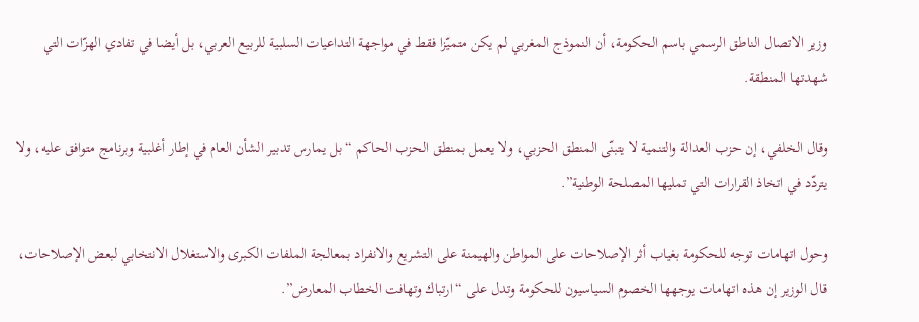وزير الاتصال الناطق الرسمي باسم الحكومة، أن النموذج المغربي لم يكن متميّزا فقط في مواجهة التداعيات السلبية للربيع العربي، بل أيضا في تفادي الهزّات التي شهدتها المنطقة.

وقال الخلفي، إن حزب العدالة والتنمية لا يتبنّى المنطق الحزبي، ولا يعمل بمنطق الحزب الحاكم “بل يمارس تدبير الشأن العام في إطار أغلبية وبرنامج متوافق عليه، ولا يتردّد في اتخاذ القرارات التي تمليها المصلحة الوطنية”.

وحول اتهامات توجه للحكومة بغياب أثر الإصلاحات على المواطن والهيمنة على التشريع والانفراد بمعالجة الملفات الكبرى والاستغلال الانتخابي لبعض الإصلاحات، قال الوزير إن هذه اتهامات يوجهها الخصوم السياسيون للحكومة وتدل على “ارتباك وتهافت الخطاب المعارض”.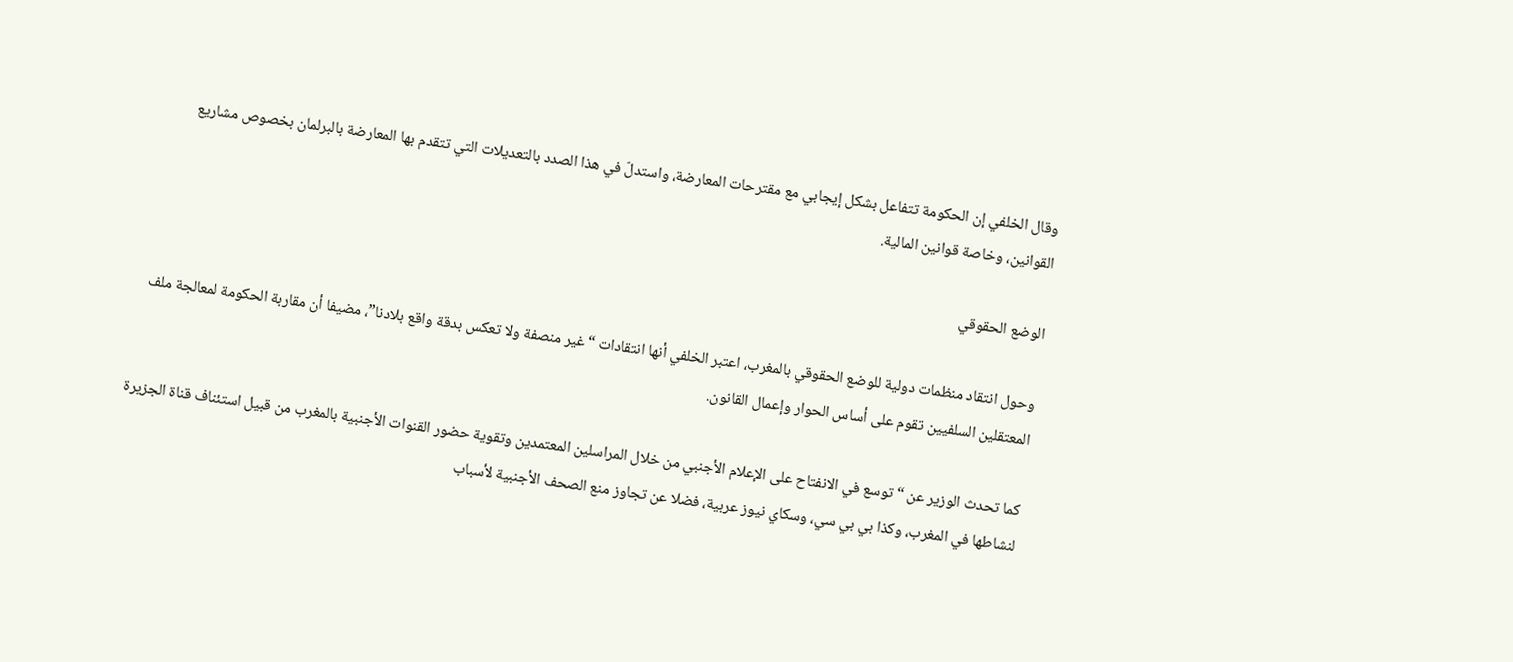وقال الخلفي إن الحكومة تتفاعل بشكل إيجابي مع مقترحات المعارضة، واستدلّ في هذا الصدد بالتعديلات التي تتقدم بها المعارضة بالبرلمان بخصوص مشاريع القوانين، وخاصة قوانين المالية.

الوضع الحقوقي

وحول انتقاد منظمات دولية للوضع الحقوقي بالمغرب، اعتبر الخلفي أنها انتقادات “غير منصفة ولا تعكس بدقة واقع بلادنا”، مضيفا أن مقاربة الحكومة لمعالجة ملف المعتقلين السلفيين تقوم على أساس الحوار وإعمال القانون.

كما تحدث الوزير عن “توسع في الانفتاح على الإعلام الأجنبي من خلال المراسلين المعتمدين وتقوية حضور القنوات الأجنبية بالمغرب من قبيل استئناف قناة الجزيرة لنشاطها في المغرب، وكذا بي بي سي، وسكاي نيوز عربية، فضلا عن تجاوز منع الصحف الأجنبية لأسباب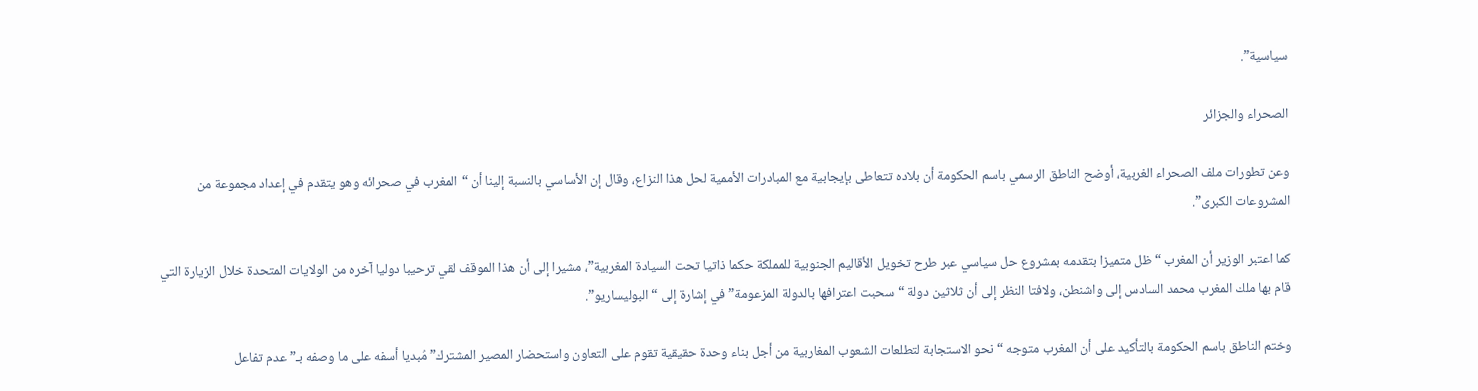سياسية”.

الصحراء والجزائر

وعن تطورات ملف الصحراء الغربية، أوضح الناطق الرسمي باسم الحكومة أن بلاده تتعاطى بإيجابية مع المبادرات الأممية لحل هذا النزاع، وقال إن الأساسي بالنسبة إلينا أن “المغرب في صحرائه وهو يتقدم في إعداد مجموعة من المشروعات الكبرى”.

كما اعتبر الوزير أن المغرب “ظل متميزا بتقدمه بمشروع حل سياسي عبر طرح تخويل الأقاليم الجنوبية للمملكة حكما ذاتيا تحت السيادة المغربية”، مشيرا إلى أن هذا الموقف لقي ترحيبا دوليا آخره من الولايات المتحدة خلال الزيارة التي قام بها ملك المغرب محمد السادس إلى واشنطن، ولافتا النظر إلى أن ثلاثين دولة “سحبت اعترافها بالدولة المزعومة” في إشارة إلى “البوليساريو”.

وختم الناطق باسم الحكومة بالتأكيد على أن المغرب متوجه “نحو الاستجابة لتطلعات الشعوب المغاربية من أجل بناء وحدة حقيقية تقوم على التعاون واستحضار المصير المشترك” مُبديا أسفه على ما وصفه بـ”عدم تفاعل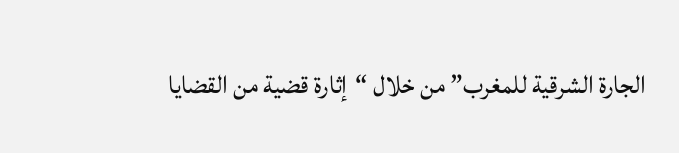الجارة الشرقية للمغرب” من خلال “إثارة قضية من القضايا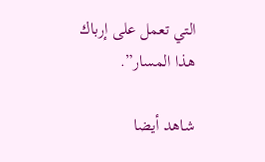التي تعمل على إرباك هذا المسار”.

شاهد أيضا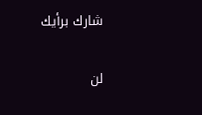شارك برأيك

لن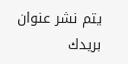يتم نشر عنوان بريدك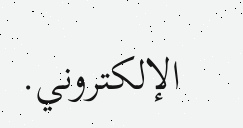الإلكتروني.